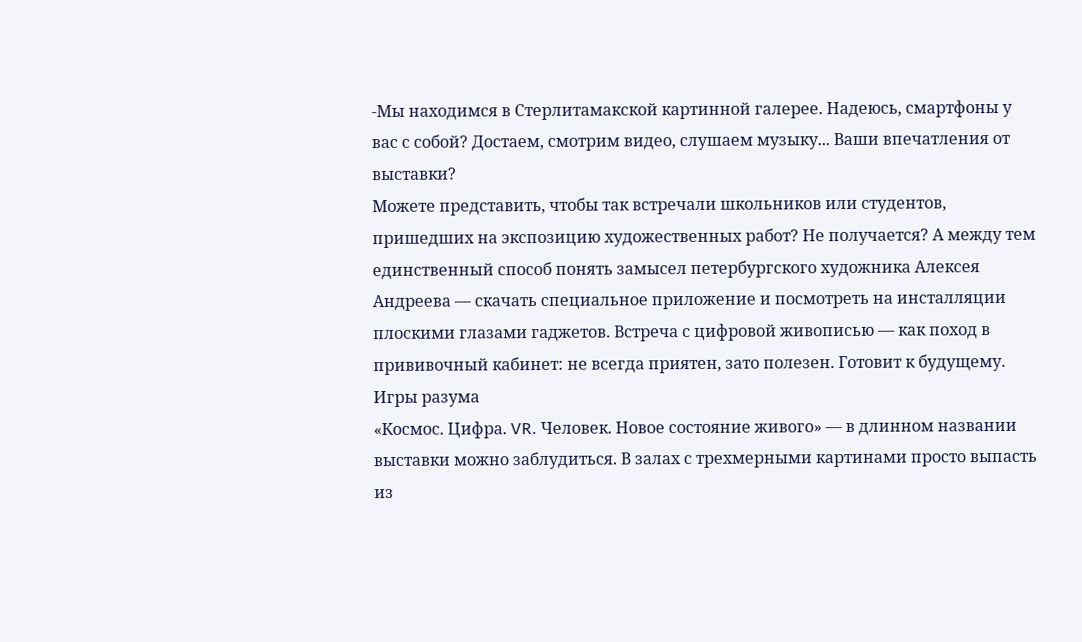-Мы находимся в Стерлитамакской картинной галерее. Надеюсь, смартфоны у вас с собой? Достаем, смотрим видео, слушаем музыку... Ваши впечатления от выставки?
Можете представить, чтобы так встречали школьников или студентов, пришедших на экспозицию художественных работ? Не получается? А между тем единственный способ понять замысел петербургского художника Алексея Андреева — скачать специальное приложение и посмотреть на инсталляции плоскими глазами гаджетов. Встреча с цифровой живописью — как поход в прививочный кабинет: не всегда приятен, зато полезен. Готовит к будущему.
Игры разума
«Космос. Цифра. VR. Человек. Новое состояние живого» — в длинном названии выставки можно заблудиться. В залах с трехмерными картинами просто выпасть из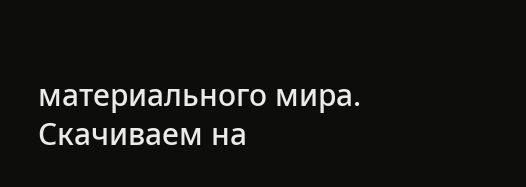материального мира. Скачиваем на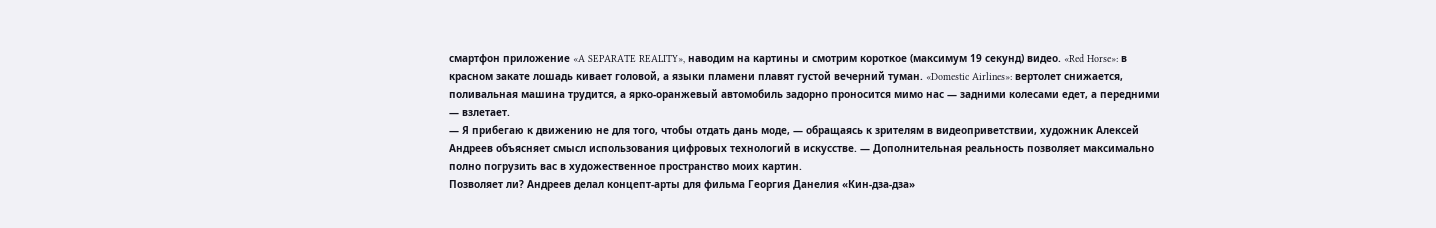смартфон приложение «A SEPARATE REALITY», наводим на картины и смотрим короткое (максимум 19 секунд) видео. «Red Horse»: в красном закате лошадь кивает головой, а языки пламени плавят густой вечерний туман. «Domestic Airlines»: вертолет снижается, поливальная машина трудится, а ярко-оранжевый автомобиль задорно проносится мимо нас — задними колесами едет, а передними — взлетает.
— Я прибегаю к движению не для того, чтобы отдать дань моде, — обращаясь к зрителям в видеоприветствии, художник Алексей Андреев объясняет смысл использования цифровых технологий в искусстве. — Дополнительная реальность позволяет максимально полно погрузить вас в художественное пространство моих картин.
Позволяет ли? Андреев делал концепт-арты для фильма Георгия Данелия «Кин-дза-дза»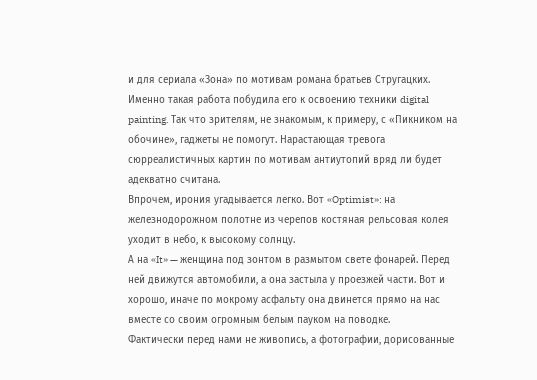и для сериала «Зона» по мотивам романа братьев Стругацких. Именно такая работа побудила его к освоению техники digital painting. Так что зрителям, не знакомым, к примеру, с «Пикником на обочине», гаджеты не помогут. Нарастающая тревога сюрреалистичных картин по мотивам антиутопий вряд ли будет адекватно считана.
Впрочем, ирония угадывается легко. Вот «Optimist»: на железнодорожном полотне из черепов костяная рельсовая колея уходит в небо, к высокому солнцу.
А на «It» — женщина под зонтом в размытом свете фонарей. Перед ней движутся автомобили, а она застыла у проезжей части. Вот и хорошо, иначе по мокрому асфальту она двинется прямо на нас вместе со своим огромным белым пауком на поводке.
Фактически перед нами не живопись, а фотографии, дорисованные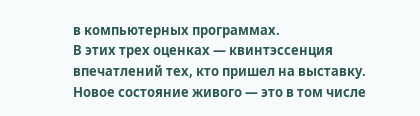в компьютерных программах.
В этих трех оценках — квинтэссенция впечатлений тех, кто пришел на выставку. Новое состояние живого — это в том числе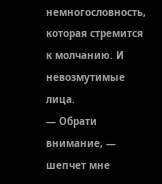немногословность, которая стремится к молчанию. И невозмутимые лица.
— Обрати внимание, — шепчет мне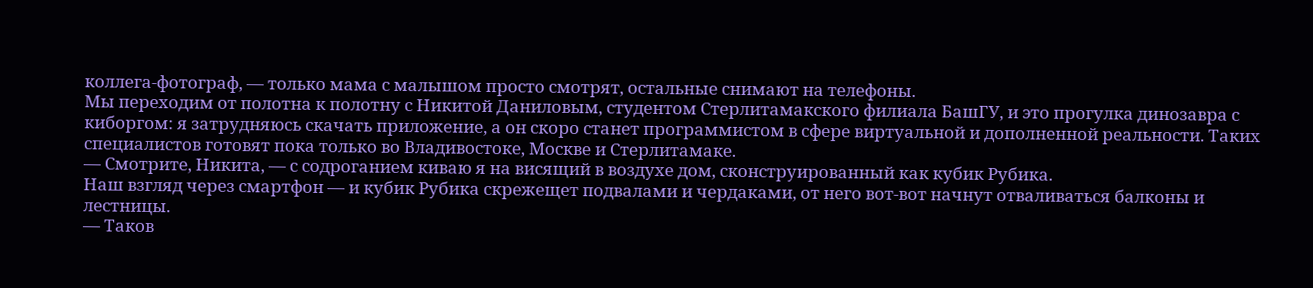коллега-фотограф, — только мама с малышом просто смотрят, остальные снимают на телефоны.
Мы переходим от полотна к полотну с Никитой Даниловым, студентом Стерлитамакского филиала БашГУ, и это прогулка динозавра с киборгом: я затрудняюсь скачать приложение, а он скоро станет программистом в сфере виртуальной и дополненной реальности. Таких специалистов готовят пока только во Владивостоке, Москве и Стерлитамаке.
— Смотрите, Никита, — с содроганием киваю я на висящий в воздухе дом, сконструированный как кубик Рубика.
Наш взгляд через смартфон — и кубик Рубика скрежещет подвалами и чердаками, от него вот-вот начнут отваливаться балконы и лестницы.
— Таков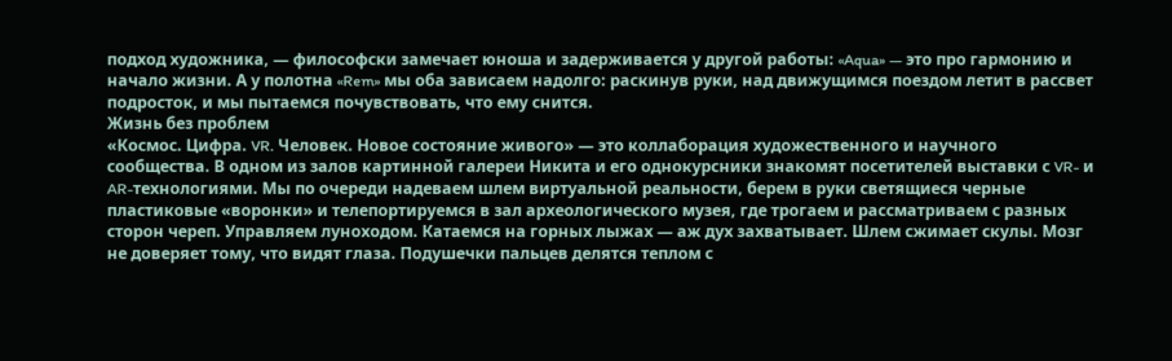подход художника, — философски замечает юноша и задерживается у другой работы: «Aqua» — это про гармонию и начало жизни. А у полотна «Rem» мы оба зависаем надолго: раскинув руки, над движущимся поездом летит в рассвет подросток, и мы пытаемся почувствовать, что ему снится.
Жизнь без проблем
«Космос. Цифра. VR. Человек. Новое состояние живого» — это коллаборация художественного и научного сообщества. В одном из залов картинной галереи Никита и его однокурсники знакомят посетителей выставки с VR- и AR-технологиями. Мы по очереди надеваем шлем виртуальной реальности, берем в руки светящиеся черные пластиковые «воронки» и телепортируемся в зал археологического музея, где трогаем и рассматриваем с разных сторон череп. Управляем луноходом. Катаемся на горных лыжах — аж дух захватывает. Шлем сжимает скулы. Мозг не доверяет тому, что видят глаза. Подушечки пальцев делятся теплом с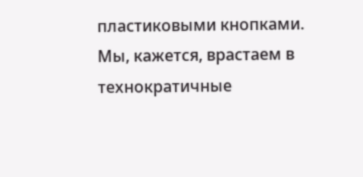пластиковыми кнопками. Мы, кажется, врастаем в технократичные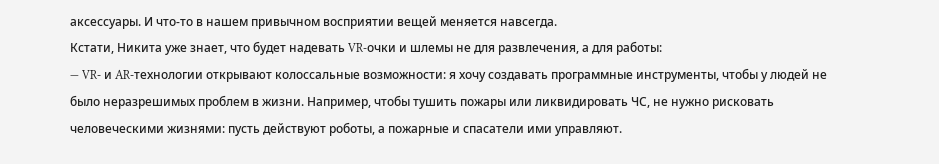аксессуары. И что-то в нашем привычном восприятии вещей меняется навсегда.
Кстати, Никита уже знает, что будет надевать VR-очки и шлемы не для развлечения, а для работы:
— VR- и AR-технологии открывают колоссальные возможности: я хочу создавать программные инструменты, чтобы у людей не было неразрешимых проблем в жизни. Например, чтобы тушить пожары или ликвидировать ЧС, не нужно рисковать человеческими жизнями: пусть действуют роботы, а пожарные и спасатели ими управляют.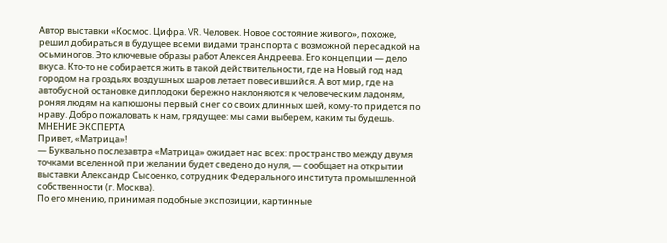Автор выставки «Космос. Цифра. VR. Человек. Новое состояние живого», похоже, решил добираться в будущее всеми видами транспорта с возможной пересадкой на осьминогов. Это ключевые образы работ Алексея Андреева. Его концепции — дело вкуса. Кто-то не собирается жить в такой действительности, где на Новый год над городом на гроздьях воздушных шаров летает повесившийся. А вот мир, где на автобусной остановке диплодоки бережно наклоняются к человеческим ладоням, роняя людям на капюшоны первый снег со своих длинных шей, кому-то придется по нраву. Добро пожаловать к нам, грядущее: мы сами выберем, каким ты будешь.
МНЕНИЕ ЭКСПЕРТА
Привет, «Матрица»!
— Буквально послезавтра «Матрица» ожидает нас всех: пространство между двумя точками вселенной при желании будет сведено до нуля, — сообщает на открытии выставки Александр Сысоенко, сотрудник Федерального института промышленной собственности (г. Москва).
По его мнению, принимая подобные экспозиции, картинные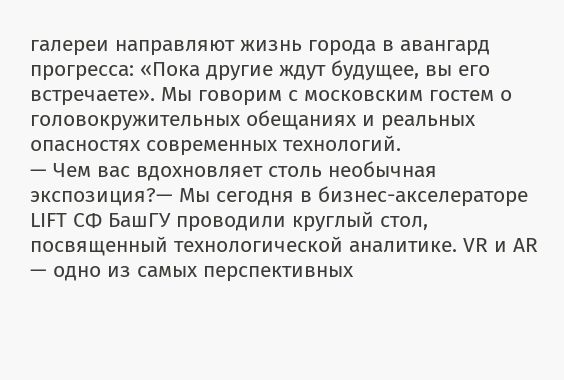галереи направляют жизнь города в авангард прогресса: «Пока другие ждут будущее, вы его встречаете». Мы говорим с московским гостем о головокружительных обещаниях и реальных опасностях современных технологий.
— Чем вас вдохновляет столь необычная экспозиция?— Мы сегодня в бизнес-акселераторе LIFT СФ БашГУ проводили круглый стол, посвященный технологической аналитике. VR и AR — одно из самых перспективных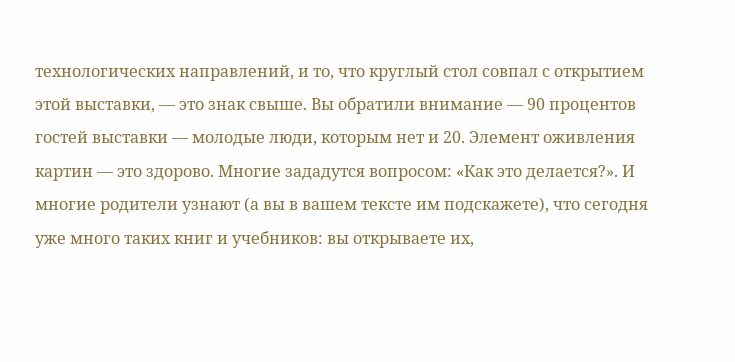технологических направлений, и то, что круглый стол совпал с открытием этой выставки, — это знак свыше. Вы обратили внимание — 90 процентов гостей выставки — молодые люди, которым нет и 20. Элемент оживления картин — это здорово. Многие зададутся вопросом: «Как это делается?». И многие родители узнают (а вы в вашем тексте им подскажете), что сегодня уже много таких книг и учебников: вы открываете их,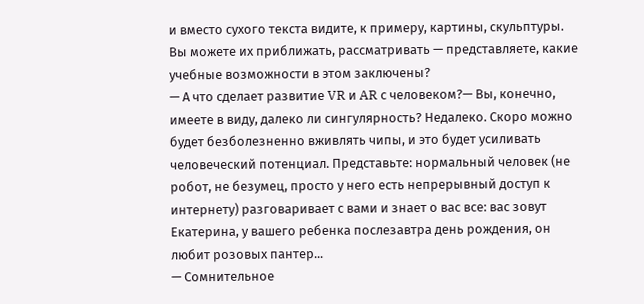и вместо сухого текста видите, к примеру, картины, скульптуры. Вы можете их приближать, рассматривать — представляете, какие учебные возможности в этом заключены?
— А что сделает развитие VR и AR с человеком?— Вы, конечно, имеете в виду, далеко ли сингулярность? Недалеко. Скоро можно будет безболезненно вживлять чипы, и это будет усиливать человеческий потенциал. Представьте: нормальный человек (не робот, не безумец, просто у него есть непрерывный доступ к интернету) разговаривает с вами и знает о вас все: вас зовут Екатерина, у вашего ребенка послезавтра день рождения, он любит розовых пантер...
— Сомнительное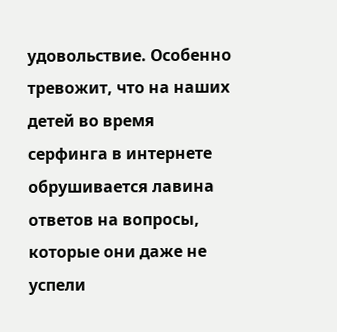удовольствие. Особенно тревожит, что на наших детей во время серфинга в интернете обрушивается лавина ответов на вопросы, которые они даже не успели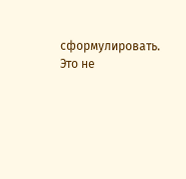сформулировать. Это не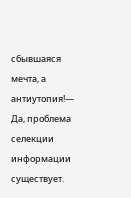сбывшаяся мечта, а антиутопия!— Да, проблема селекции информации существует.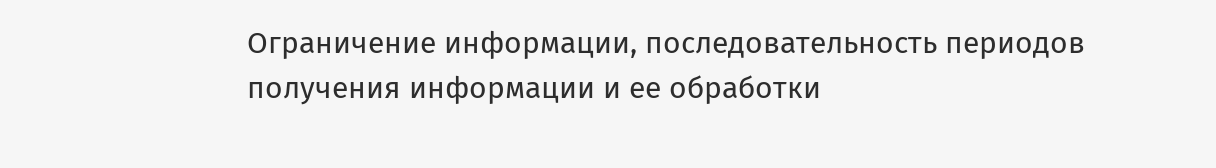Ограничение информации, последовательность периодов получения информации и ее обработки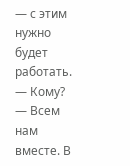— с этим нужно будет работать.
— Кому?
— Всем нам вместе. В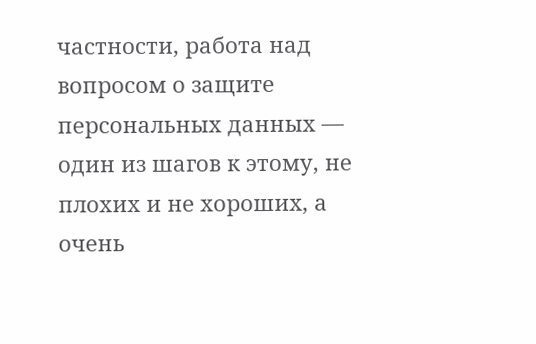частности, работа над вопросом о защите персональных данных — один из шагов к этому, не плохих и не хороших, а очень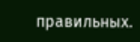правильных.